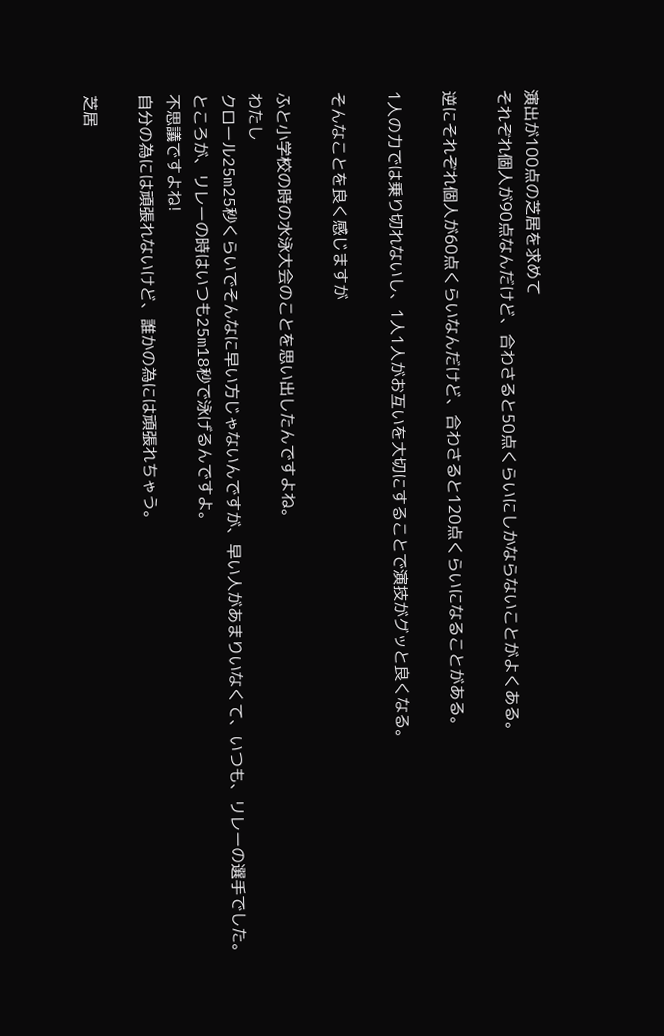演出が100点の芝居を求めて
それぞれ個人が90点なんだけど、合わさると50点くらいにしかならないことがよくある。

逆にそれぞれ個人が60点くらいなんだけど、合わさると120点くらいになることがある。

1人の力では乗り切れないし、1人1人がお互いを大切にすることで演技がグッと良くなる。

そんなことを良く感じますが

ふと小学校の時の水泳大会のことを思い出したんですよね。
わたし
クロール25m25秒くらいでそんなに早い方じゃないんですが、早い人があまりいなくて、いつも、リレーの選手でした。
ところが、リレーの時はいつも25m18秒で泳げるんですよ。
不思議ですよね!
自分の為には頑張れないけど、誰かの為には頑張れちゃう。

芝居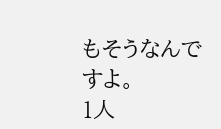もそうなんですよ。
1人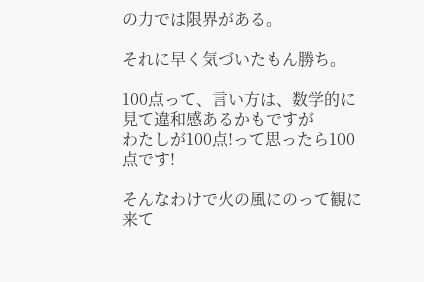の力では限界がある。

それに早く気づいたもん勝ち。

100点って、言い方は、数学的に見て違和感あるかもですが
わたしが100点!って思ったら100点です!

そんなわけで火の風にのって観に来て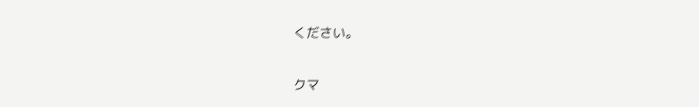ください。


クマ